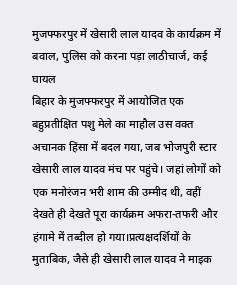मुजफ्फरपुर में खेसारी लाल यादव के कार्यक्रम में बवाल, पुलिस को करना पड़ा लाठीचार्ज, कई घायल
बिहार के मुजफ्फरपुर में आयोजित एक बहुप्रतीक्षित पशु मेले का माहौल उस वक्त अचानक हिंसा में बदल गया, जब भोजपुरी स्टार खेसारी लाल यादव मंच पर पहुंचे। जहां लोगों को एक मनोरंजन भरी शाम की उम्मीद थी, वहीं देखते ही देखते पूरा कार्यक्रम अफरा-तफरी और हंगामे में तब्दील हो गया।प्रत्यक्षदर्शियों के मुताबिक, जैसे ही खेसारी लाल यादव ने माइक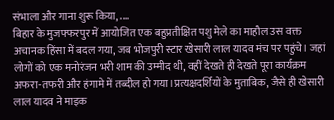संभाला और गाना शुरू किया, ....
बिहार के मुजफ्फरपुर में आयोजित एक बहुप्रतीक्षित पशु मेले का माहौल उस वक्त अचानक हिंसा में बदल गया, जब भोजपुरी स्टार खेसारी लाल यादव मंच पर पहुंचे। जहां लोगों को एक मनोरंजन भरी शाम की उम्मीद थी, वहीं देखते ही देखते पूरा कार्यक्रम अफरा-तफरी और हंगामे में तब्दील हो गया।प्रत्यक्षदर्शियों के मुताबिक, जैसे ही खेसारी लाल यादव ने माइक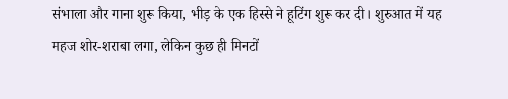संभाला और गाना शुरू किया, भीड़ के एक हिस्से ने हूटिंग शुरू कर दी। शुरुआत में यह महज शोर-शराबा लगा, लेकिन कुछ ही मिनटों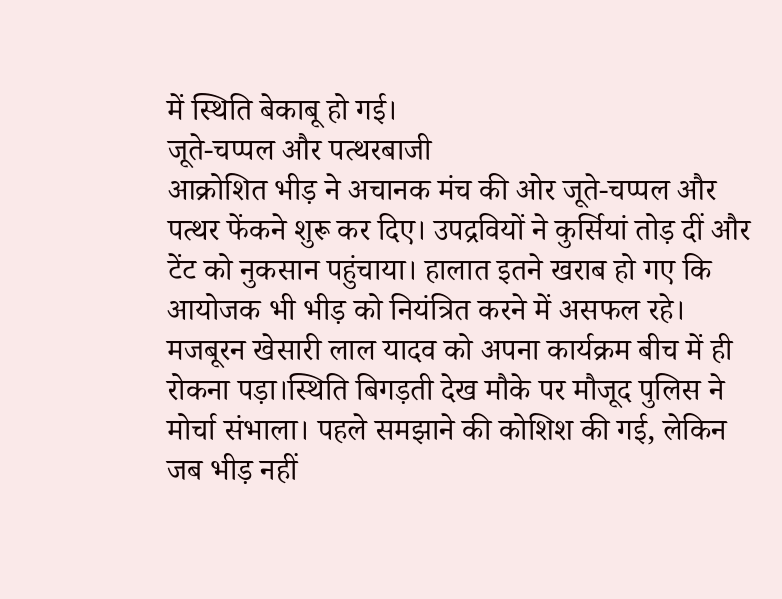में स्थिति बेकाबू हो गई।
जूते-चप्पल और पत्थरबाजी
आक्रोशित भीड़ ने अचानक मंच की ओर जूते-चप्पल और पत्थर फेंकने शुरू कर दिए। उपद्रवियों ने कुर्सियां तोड़ दीं और टेंट को नुकसान पहुंचाया। हालात इतने खराब हो गए कि आयोजक भी भीड़ को नियंत्रित करने में असफल रहे। मजबूरन खेसारी लाल यादव को अपना कार्यक्रम बीच में ही रोकना पड़ा।स्थिति बिगड़ती देख मौके पर मौजूद पुलिस ने मोर्चा संभाला। पहले समझाने की कोशिश की गई, लेकिन जब भीड़ नहीं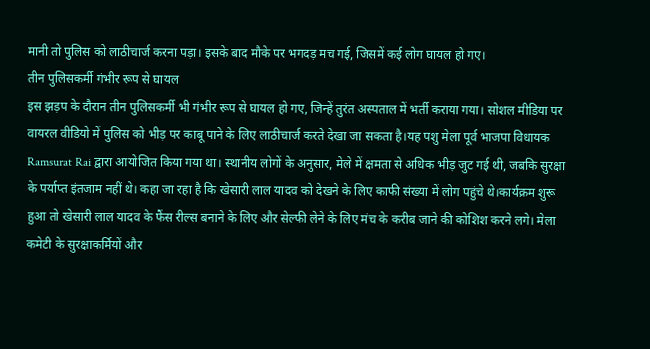मानी तो पुलिस को लाठीचार्ज करना पड़ा। इसके बाद मौके पर भगदड़ मच गई, जिसमें कई लोग घायल हो गए।
तीन पुलिसकर्मी गंभीर रूप से घायल
इस झड़प के दौरान तीन पुलिसकर्मी भी गंभीर रूप से घायल हो गए, जिन्हें तुरंत अस्पताल में भर्ती कराया गया। सोशल मीडिया पर वायरल वीडियो में पुलिस को भीड़ पर काबू पाने के लिए लाठीचार्ज करते देखा जा सकता है।यह पशु मेला पूर्व भाजपा विधायक Ramsurat Rai द्वारा आयोजित किया गया था। स्थानीय लोगों के अनुसार, मेले में क्षमता से अधिक भीड़ जुट गई थी, जबकि सुरक्षा के पर्याप्त इंतजाम नहीं थे। कहा जा रहा है कि खेसारी लाल यादव को देखने के लिए काफी संख्या में लोग पहुंचे थे।कार्यक्रम शुरू हुआ तो खेसारी लाल यादव के फैंस रील्स बनाने के लिए और सेल्फी लेने के लिए मंच के करीब जाने की कोशिश करने लगे। मेला कमेटी के सुरक्षाकर्मियों और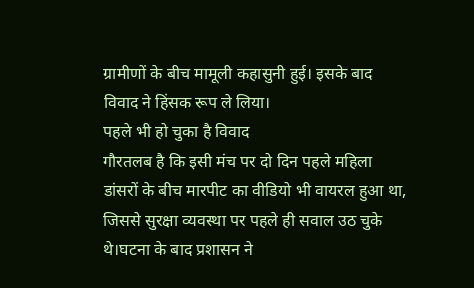ग्रामीणों के बीच मामूली कहासुनी हुई। इसके बाद विवाद ने हिंसक रूप ले लिया।
पहले भी हो चुका है विवाद
गौरतलब है कि इसी मंच पर दो दिन पहले महिला डांसरों के बीच मारपीट का वीडियो भी वायरल हुआ था, जिससे सुरक्षा व्यवस्था पर पहले ही सवाल उठ चुके थे।घटना के बाद प्रशासन ने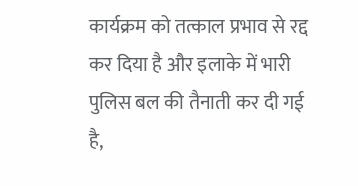कार्यक्रम को तत्काल प्रभाव से रद्द कर दिया है और इलाके में भारी पुलिस बल की तैनाती कर दी गई है,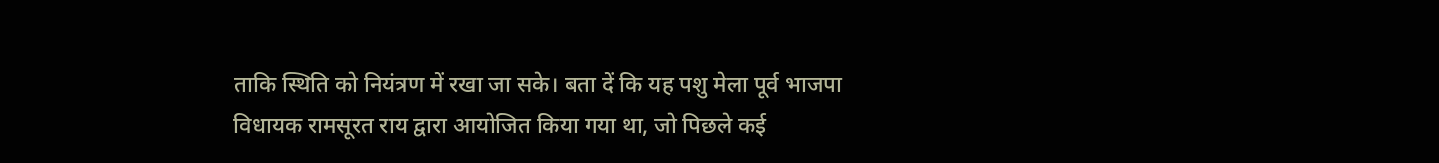ताकि स्थिति को नियंत्रण में रखा जा सके। बता दें कि यह पशु मेला पूर्व भाजपा विधायक रामसूरत राय द्वारा आयोजित किया गया था, जो पिछले कई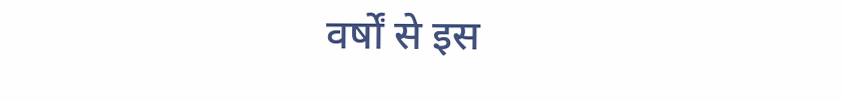वर्षों से इस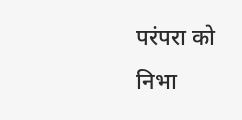परंपरा को निभा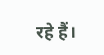रहे हैं।